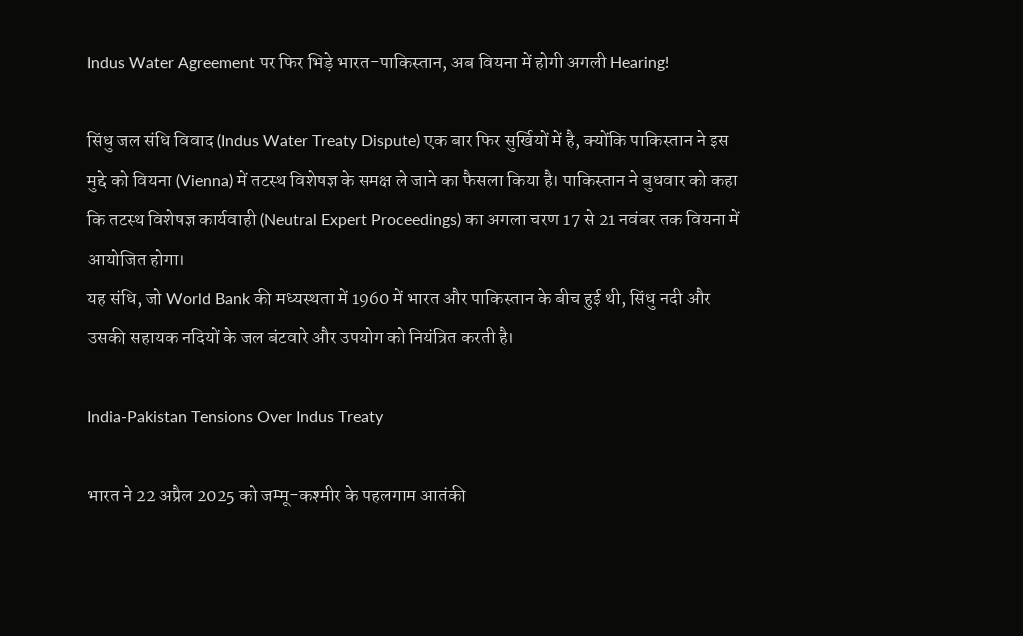Indus Water Agreement पर फिर भिड़े भारत-पाकिस्तान, अब वियना में होगी अगली Hearing!

सिंधु जल संधि विवाद (Indus Water Treaty Dispute) एक बार फिर सुर्खियों में है, क्योंकि पाकिस्तान ने इस मुद्दे को वियना (Vienna) में तटस्थ विशेषज्ञ के समक्ष ले जाने का फैसला किया है। पाकिस्तान ने बुधवार को कहा कि तटस्थ विशेषज्ञ कार्यवाही (Neutral Expert Proceedings) का अगला चरण 17 से 21 नवंबर तक वियना में आयोजित होगा।
यह संधि, जो World Bank की मध्यस्थता में 1960 में भारत और पाकिस्तान के बीच हुई थी, सिंधु नदी और उसकी सहायक नदियों के जल बंटवारे और उपयोग को नियंत्रित करती है।

India-Pakistan Tensions Over Indus Treaty

भारत ने 22 अप्रैल 2025 को जम्मू-कश्मीर के पहलगाम आतंकी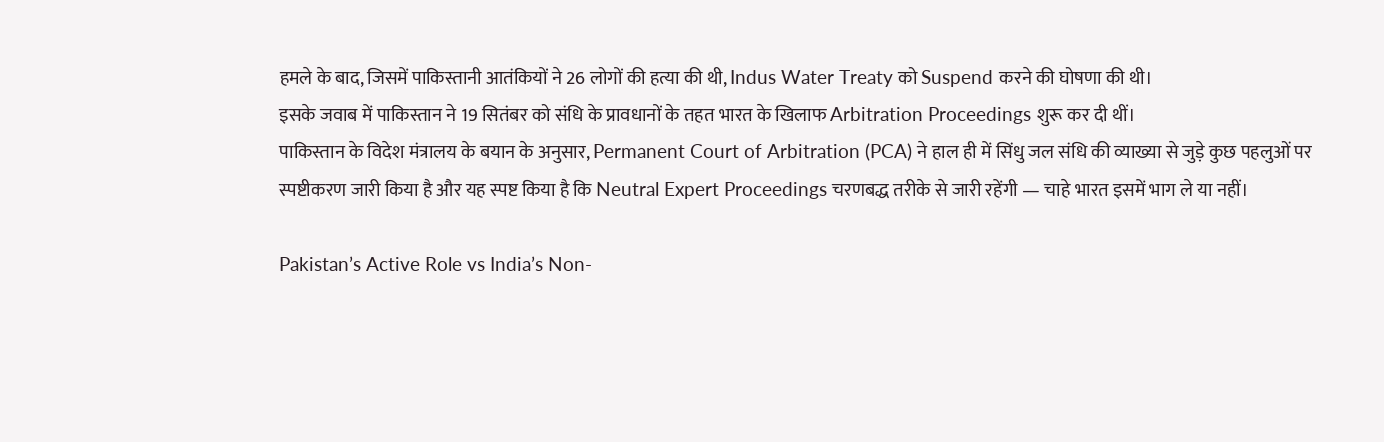हमले के बाद, जिसमें पाकिस्तानी आतंकियों ने 26 लोगों की हत्या की थी, Indus Water Treaty को Suspend करने की घोषणा की थी।
इसके जवाब में पाकिस्तान ने 19 सितंबर को संधि के प्रावधानों के तहत भारत के खिलाफ Arbitration Proceedings शुरू कर दी थीं।
पाकिस्तान के विदेश मंत्रालय के बयान के अनुसार, Permanent Court of Arbitration (PCA) ने हाल ही में सिंधु जल संधि की व्याख्या से जुड़े कुछ पहलुओं पर स्पष्टीकरण जारी किया है और यह स्पष्ट किया है कि Neutral Expert Proceedings चरणबद्ध तरीके से जारी रहेंगी — चाहे भारत इसमें भाग ले या नहीं।

Pakistan’s Active Role vs India’s Non-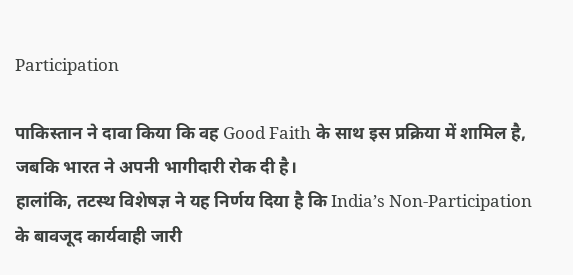Participation

पाकिस्तान ने दावा किया कि वह Good Faith के साथ इस प्रक्रिया में शामिल है, जबकि भारत ने अपनी भागीदारी रोक दी है।
हालांकि, तटस्थ विशेषज्ञ ने यह निर्णय दिया है कि India’s Non-Participation के बावजूद कार्यवाही जारी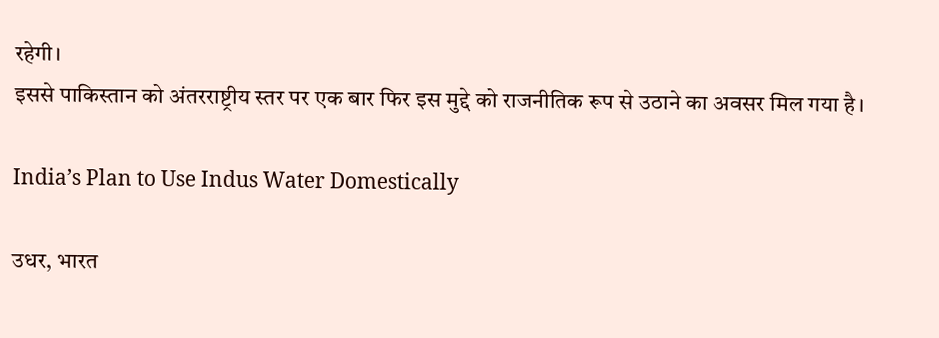रहेगी।
इससे पाकिस्तान को अंतरराष्ट्रीय स्तर पर एक बार फिर इस मुद्दे को राजनीतिक रूप से उठाने का अवसर मिल गया है।

India’s Plan to Use Indus Water Domestically

उधर, भारत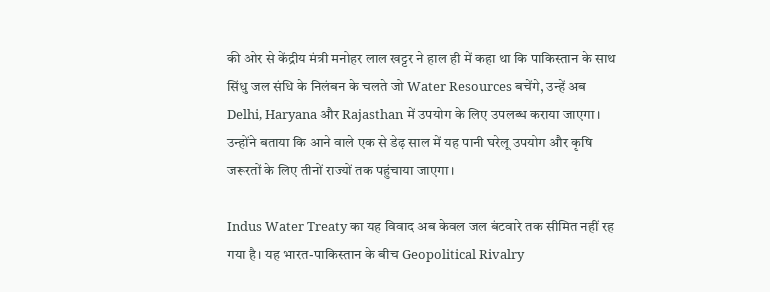की ओर से केंद्रीय मंत्री मनोहर लाल खट्टर ने हाल ही में कहा था कि पाकिस्तान के साथ सिंधु जल संधि के निलंबन के चलते जो Water Resources बचेंगे, उन्हें अब Delhi, Haryana और Rajasthan में उपयोग के लिए उपलब्ध कराया जाएगा।
उन्होंने बताया कि आने वाले एक से डेढ़ साल में यह पानी घरेलू उपयोग और कृषि जरूरतों के लिए तीनों राज्यों तक पहुंचाया जाएगा।

Indus Water Treaty का यह विवाद अब केवल जल बंटवारे तक सीमित नहीं रह गया है। यह भारत-पाकिस्तान के बीच Geopolitical Rivalry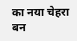का नया चेहरा बन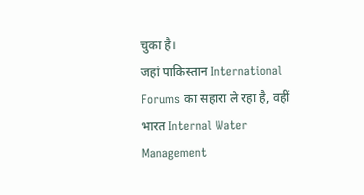चुका है।
जहां पाकिस्तान International Forums का सहारा ले रहा है, वहीं भारत Internal Water Management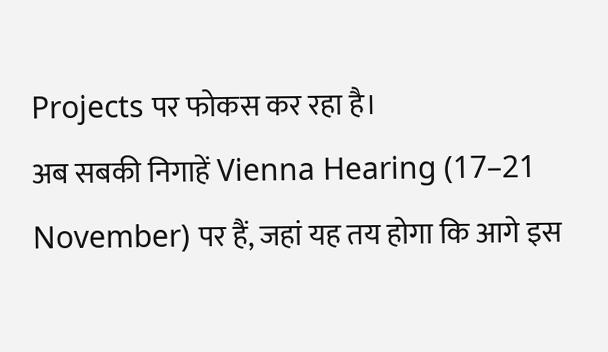Projects पर फोकस कर रहा है।
अब सबकी निगाहें Vienna Hearing (17–21 November) पर हैं, जहां यह तय होगा कि आगे इस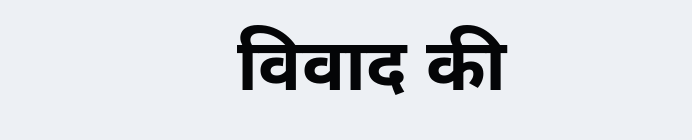विवाद की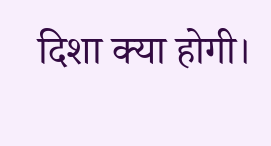दिशा क्या होगी।